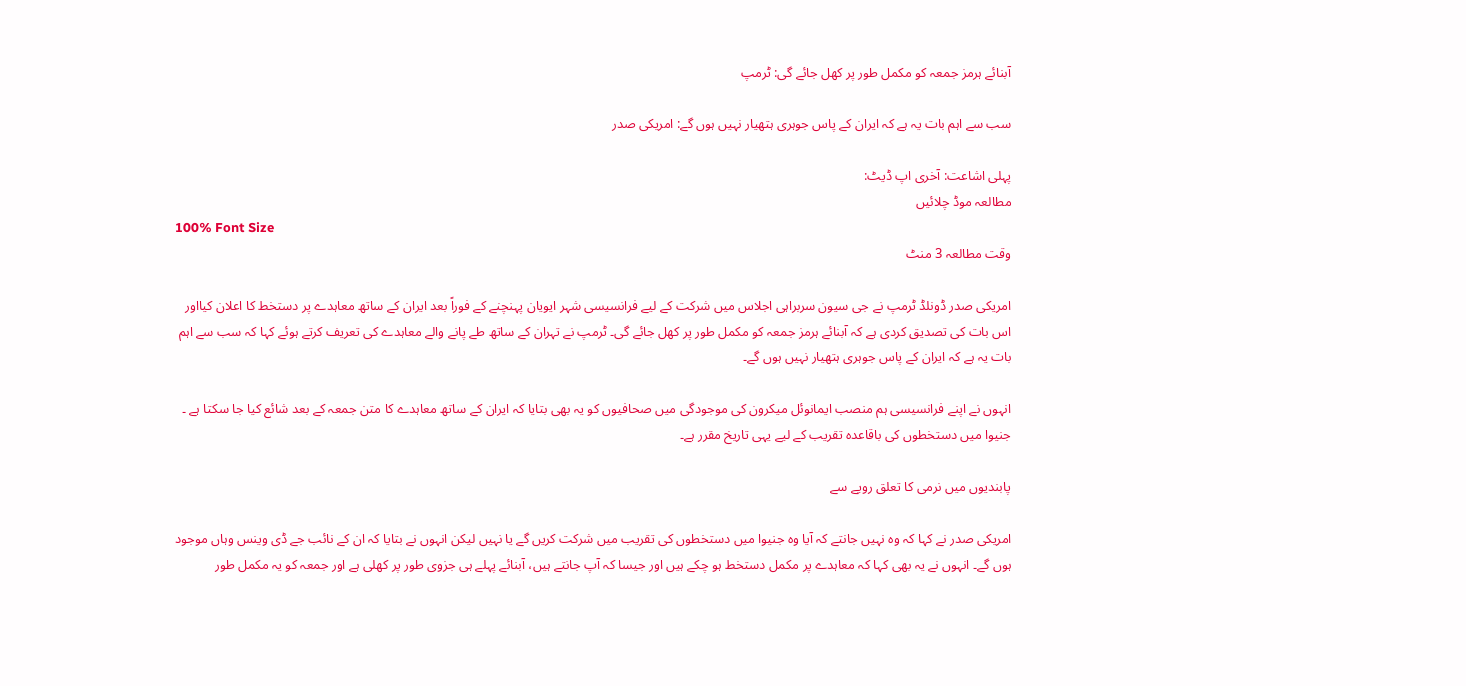آبنائے ہرمز جمعہ کو مکمل طور پر کھل جائے گی: ٹرمپ

سب سے اہم بات یہ ہے کہ ایران کے پاس جوہری ہتھیار نہیں ہوں گے: امریکی صدر

پہلی اشاعت: آخری اپ ڈیٹ:
مطالعہ موڈ چلائیں
100% Font Size
وقت مطالعہ 3 منٹ

امریکی صدر ڈونلڈ ٹرمپ نے جی سیون سربراہی اجلاس میں شرکت کے لیے فرانسیسی شہر ایویان پہنچنے کے فوراً بعد ایران کے ساتھ معاہدے پر دستخط کا اعلان کیااور اس بات کی تصدیق کردی ہے کہ آبنائے ہرمز جمعہ کو مکمل طور پر کھل جائے گی۔ ٹرمپ نے تہران کے ساتھ طے پانے والے معاہدے کی تعریف کرتے ہوئے کہا کہ سب سے اہم بات یہ ہے کہ ایران کے پاس جوہری ہتھیار نہیں ہوں گے۔

انہوں نے اپنے فرانسیسی ہم منصب ایمانوئل میکرون کی موجودگی میں صحافیوں کو یہ بھی بتایا کہ ایران کے ساتھ معاہدے کا متن جمعہ کے بعد شائع کیا جا سکتا ہے ۔ جنیوا میں دستخطوں کی باقاعدہ تقریب کے لیے یہی تاریخ مقرر ہے۔

پابندیوں میں نرمی کا تعلق رویے سے

امریکی صدر نے کہا کہ وہ نہیں جانتے کہ آیا وہ جنیوا میں دستخطوں کی تقریب میں شرکت کریں گے یا نہیں لیکن انہوں نے بتایا کہ ان کے نائب جے ڈی وینس وہاں موجود ہوں گے۔ انہوں نے یہ بھی کہا کہ معاہدے پر مکمل دستخط ہو چکے ہیں اور جیسا کہ آپ جانتے ہیں، آبنائے پہلے ہی جزوی طور پر کھلی ہے اور جمعہ کو یہ مکمل طور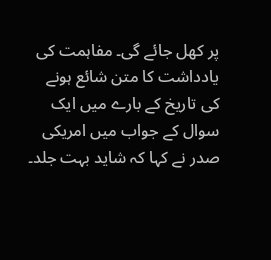پر کھل جائے گی۔ مفاہمت کی یادداشت کا متن شائع ہونے کی تاریخ کے بارے میں ایک سوال کے جواب میں امریکی صدر نے کہا کہ شاید بہت جلد۔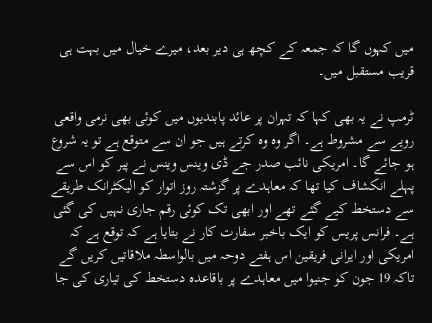میں کہوں گا کہ جمعہ کے کچھ ہی دیر بعد، میرے خیال میں بہت ہی قریب مستقبل میں۔

ٹرمپ نے یہ بھی کہا کہ تہران پر عائد پابندیوں میں کوئی بھی نرمی واقعی رویے سے مشروط ہے۔ اگر وہ وہ کرتے ہیں جو ان سے متوقع ہے تو یہ شروع ہو جائے گا۔ امریکی نائب صدر جے ڈی وینس وینس نے پیر کو اس سے پہلے انکشاف کیا تھا کہ معاہدے پر گزشتہ روز اتوار کو الیکٹرانک طریقے سے دستخط کیے گئے تھے اور ابھی تک کوئی رقم جاری نہیں کی گئی ہے۔ فرانس پریس کو ایک باخبر سفارت کار نے بتایا ہے کہ توقع ہے کہ امریکی اور ایرانی فریقین اس ہفتے دوحہ میں بالواسطہ ملاقاتیں کریں گے تاکہ 19 جون کو جنیوا میں معاہدے پر باقاعدہ دستخط کی تیاری کی جا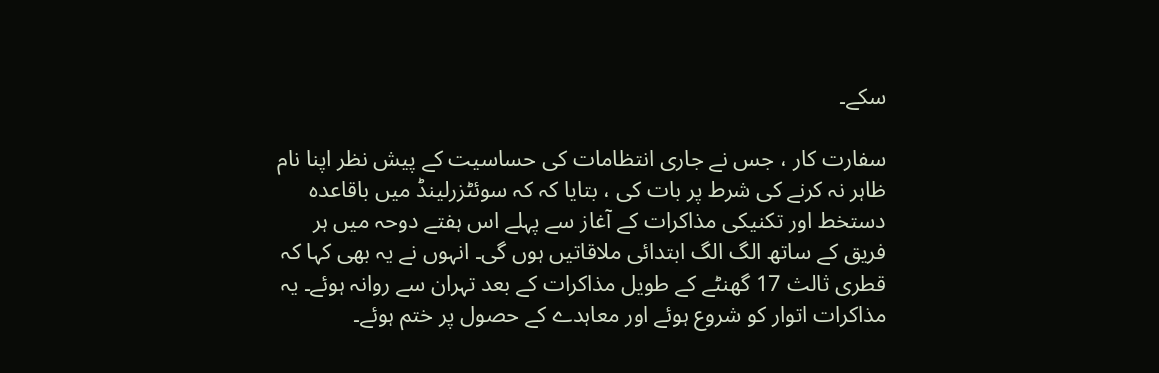سکے۔

سفارت کار ، جس نے جاری انتظامات کی حساسیت کے پیش نظر اپنا نام ظاہر نہ کرنے کی شرط پر بات کی ، بتایا کہ کہ سوئٹزرلینڈ میں باقاعدہ دستخط اور تکنیکی مذاکرات کے آغاز سے پہلے اس ہفتے دوحہ میں ہر فریق کے ساتھ الگ الگ ابتدائی ملاقاتیں ہوں گی۔ انہوں نے یہ بھی کہا کہ قطری ثالث 17 گھنٹے کے طویل مذاکرات کے بعد تہران سے روانہ ہوئے۔ یہ مذاکرات اتوار کو شروع ہوئے اور معاہدے کے حصول پر ختم ہوئے۔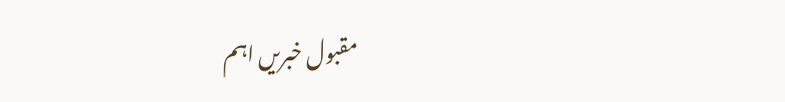مقبول خبریں اہم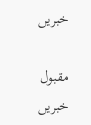خبریں

مقبول خبریں